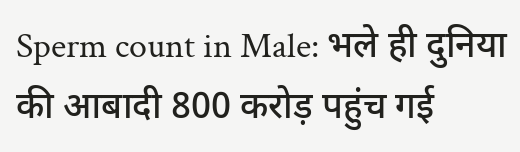Sperm count in Male: भले ही दुनिया की आबादी 800 करोड़ पहुंच गई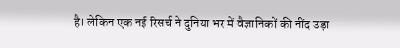है। लेकिन एक नई रिसर्च ने दुनिया भर में वैज्ञानिकों की नींद उड़ा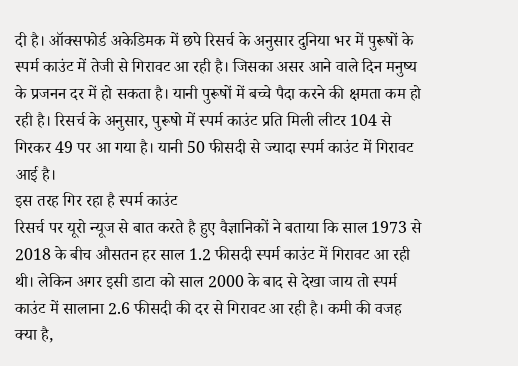दी है। ऑक्सफोर्ड अकेडिमक में छपे रिसर्च के अनुसार दुनिया भर में पुरूषों के स्पर्म काउंट में तेजी से गिरावट आ रही है। जिसका असर आने वाले दिन मनुष्य के प्रजनन दर में हो सकता है। यानी पुरूषों में बच्चे पैदा करने की क्षमता कम हो रही है। रिसर्च के अनुसार, पुरूषो में स्पर्म काउंट प्रति मिली लीटर 104 से गिरकर 49 पर आ गया है। यानी 50 फीसदी से ज्यादा स्पर्म काउंट में गिरावट आई है।
इस तरह गिर रहा है स्पर्म काउंट
रिसर्च पर यूरो न्यूज से बात करते है हुए वैज्ञानिकों ने बताया कि साल 1973 से 2018 के बीच औसतन हर साल 1.2 फीसदी स्पर्म काउंट में गिरावट आ रही थी। लेकिन अगर इसी डाटा को साल 2000 के बाद से देखा जाय तो स्पर्म काउंट में सालाना 2.6 फीसदी की दर से गिरावट आ रही है। कमी की वजह क्या है,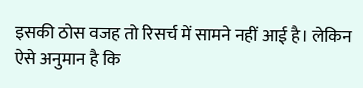इसकी ठोस वजह तो रिसर्च में सामने नहीं आई है। लेकिन ऐसे अनुमान है कि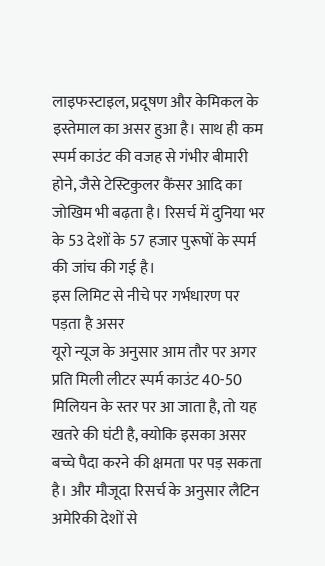लाइफस्टाइल, प्रदूषण और केमिकल के इस्तेमाल का असर हुआ है। साथ ही कम स्पर्म काउंट की वजह से गंभीर बीमारी होने, जैसे टेस्टिकुलर कैंसर आदि का जोखिम भी बढ़ता है। रिसर्च में दुनिया भर के 53 देशों के 57 हजार पुरूषों के स्पर्म की जांच की गई है।
इस लिमिट से नीचे पर गर्भधारण पर पड़ता है असर
यूरो न्यूज के अनुसार आम तौर पर अगर प्रति मिली लीटर स्पर्म काउंट 40-50 मिलियन के स्तर पर आ जाता है, तो यह खतरे की घंटी है, क्योकि इसका असर बच्चे पैदा करने की क्षमता पर पड़ सकता है। और मौजूदा रिसर्च के अनुसार लैटिन अमेरिकी देशों से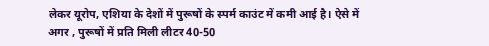लेकर यूरोप, एशिया के देशों में पुरूषों के स्पर्म काउंट में कमी आई है। ऐसे में अगर , पुरूषों में प्रति मिली लीटर 40-50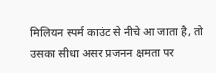मिलियन स्पर्म काउंट से नीचे आ जाता है, तो उसका सीधा असर प्रजनन क्षमता पर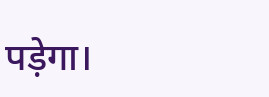पड़ेगा।